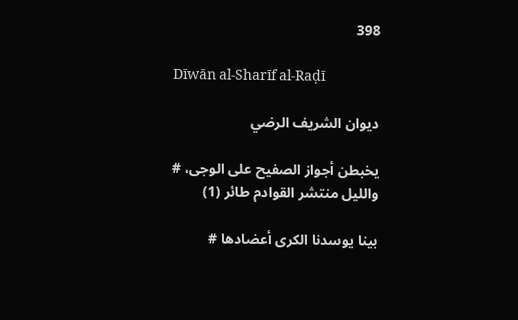398

Dīwān al-Sharīf al-Raḍī

ديوان الشريف الرضي

يخبطن أجواز الصفيح على الوجى، # والليل منتشر القوادم طائر (1)

بينا يوسدنا الكرى أعضادها #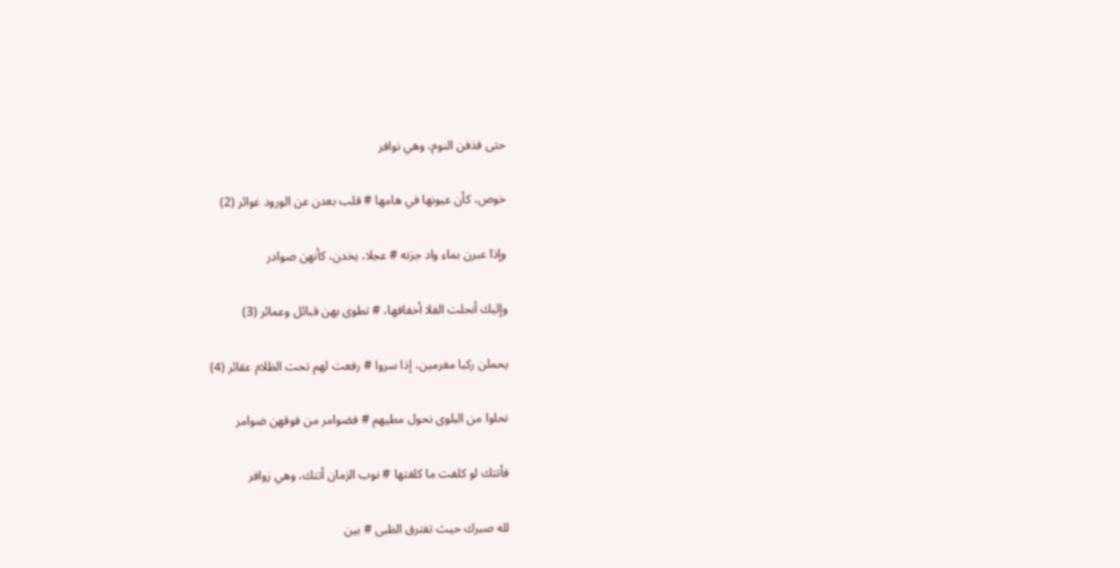حتى قذفن النوم، وهي نوافر

خوص، كأن عيونها في هامها # قلب بعدن عن الورود غوائر (2)

وإذا عبرن بماء واد جزنه # عجلا، يخدن، كأنهن صوادر

وإليك أنحلت الفلا أخفافها، # تطوى بهن قبائل وعمائر (3)

يحملن ركبا مغرمين، إذا سروا # رفعت لهم تحت الظلام عقائر (4)

نحلوا من البلوى نحول مطيهم # فضوامر من فوقهن ضوامر

فأتتك لو كلفت ما كلفتها # نوب الزمان أتتك، وهي زوافر

لله صبرك حيث تفترق الظبى # بين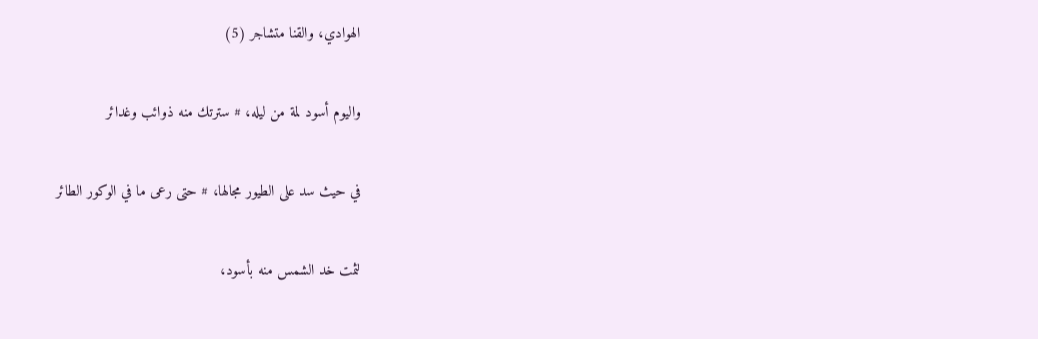الهوادي، والقنا متشاجر (5)

واليوم أسود لمة من ليله، # سترتك منه ذوائب وغدائر

في حيث سد على الطيور مجالها، # حتى رعى ما في الوكور الطائر

لثمت خد الشمس منه بأسود،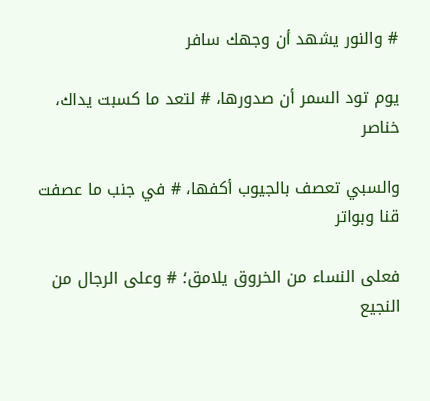# والنور يشهد أن وجهك سافر

يوم تود السمر أن صدورها، # لتعد ما كسبت يداك، خناصر

والسبي تعصف بالجيوب أكفها، # في جنب ما عصفت قنا وبواتر

فعلى النساء من الخروق يلامق؛ # وعلى الرجال من النجيع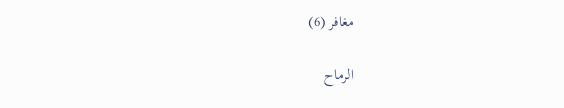مغافر (6)

الرماح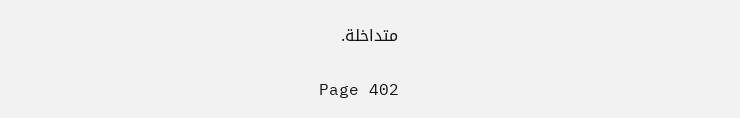متداخلة.

Page 402